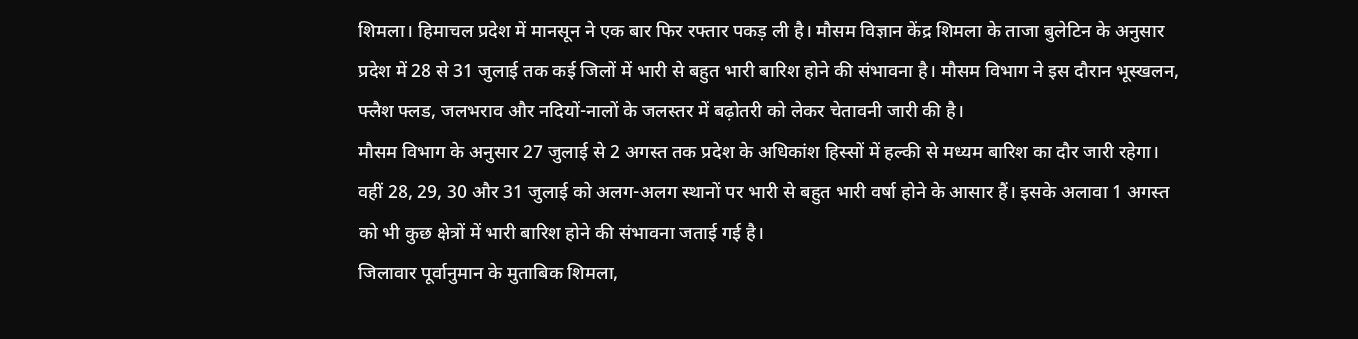शिमला। हिमाचल प्रदेश में मानसून ने एक बार फिर रफ्तार पकड़ ली है। मौसम विज्ञान केंद्र शिमला के ताजा बुलेटिन के अनुसार प्रदेश में 28 से 31 जुलाई तक कई जिलों में भारी से बहुत भारी बारिश होने की संभावना है। मौसम विभाग ने इस दौरान भूस्खलन, फ्लैश फ्लड, जलभराव और नदियों-नालों के जलस्तर में बढ़ोतरी को लेकर चेतावनी जारी की है।
मौसम विभाग के अनुसार 27 जुलाई से 2 अगस्त तक प्रदेश के अधिकांश हिस्सों में हल्की से मध्यम बारिश का दौर जारी रहेगा। वहीं 28, 29, 30 और 31 जुलाई को अलग-अलग स्थानों पर भारी से बहुत भारी वर्षा होने के आसार हैं। इसके अलावा 1 अगस्त को भी कुछ क्षेत्रों में भारी बारिश होने की संभावना जताई गई है।
जिलावार पूर्वानुमान के मुताबिक शिमला,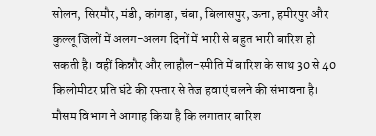सोलन, सिरमौर, मंडी, कांगड़ा, चंबा, बिलासपुर, ऊना, हमीरपुर और कुल्लू जिलों में अलग-अलग दिनों में भारी से बहुत भारी बारिश हो सकती है। वहीं किन्नौर और लाहौल-स्पीति में बारिश के साथ 30 से 40 किलोमीटर प्रति घंटे की रफ्तार से तेज हवाएं चलने की संभावना है।
मौसम विभाग ने आगाह किया है कि लगातार बारिश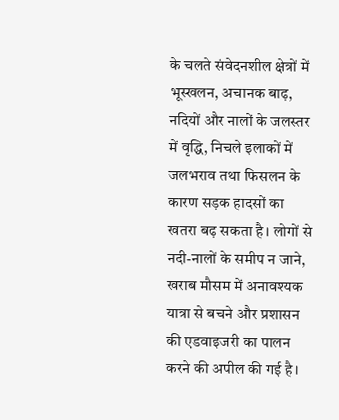के चलते संवेदनशील क्षेत्रों में भूस्खलन, अचानक बाढ़, नदियों और नालों के जलस्तर में वृद्धि, निचले इलाकों में जलभराव तथा फिसलन के कारण सड़क हादसों का खतरा बढ़ सकता है। लोगों से नदी-नालों के समीप न जाने, खराब मौसम में अनावश्यक यात्रा से बचने और प्रशासन की एडवाइजरी का पालन करने की अपील की गई है।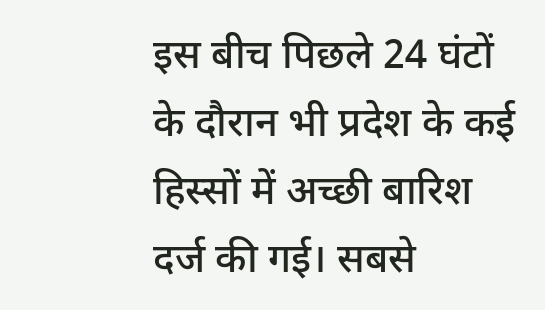इस बीच पिछले 24 घंटों के दौरान भी प्रदेश के कई हिस्सों में अच्छी बारिश दर्ज की गई। सबसे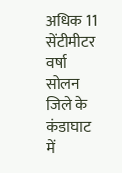अधिक 11 सेंटीमीटर वर्षा सोलन जिले के कंडाघाट में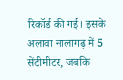रिकॉर्ड की गई। इसके अलावा नालागढ़ में 5 सेंटीमीटर, जबकि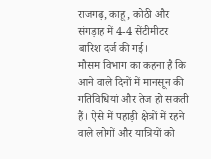राजगढ़, काहू, कोठी और संगड़ाह में 4-4 सेंटीमीटर बारिश दर्ज की गई।
मौसम विभाग का कहना है कि आने वाले दिनों में मानसून की गतिविधियां और तेज हो सकती हैं। ऐसे में पहाड़ी क्षेत्रों में रहने वाले लोगों और यात्रियों को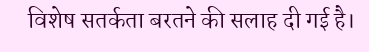विशेष सतर्कता बरतने की सलाह दी गई है।